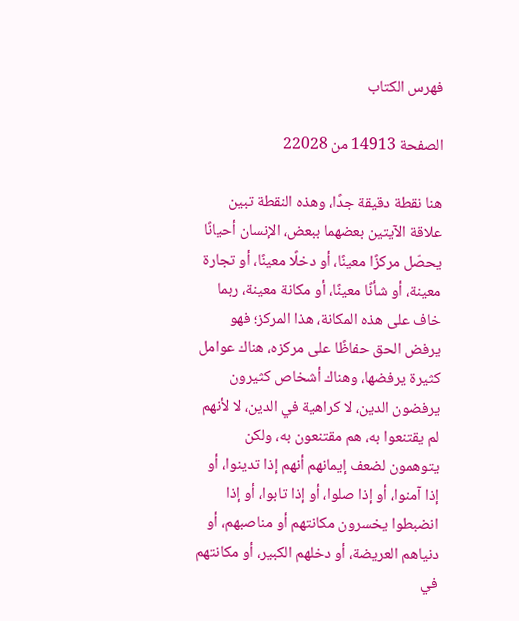فهرس الكتاب

الصفحة 14913 من 22028

هنا نقطة دقيقة جدًا، وهذه النقطة تبين علاقة الآيتين بعضهما ببعض، الإنسان أحيانًا يحصّل مركزًا معينًا، أو دخلًا معينًا، أو تجارة معينة، أو شأنًا معينًا، أو مكانة معينة، ربما خاف على هذه المكانة، هذا المركز؛ فهو يرفض الحق حفاظًا على مركزه، هناك عوامل كثيرة يرفضها، وهناك أشخاص كثيرون يرفضون الدين، لا كراهية في الدين، لا لأنهم لم يقتنعوا به، هم مقتنعون به، ولكن يتوهمون لضعف إيمانهم أنهم إذا تدينوا، أو إذا آمنوا، أو إذا صلوا، أو إذا تابوا، أو إذا انضبطوا يخسرون مكانتهم أو مناصبهم، أو دنياهم العريضة، أو دخلهم الكبير، أو مكانتهم في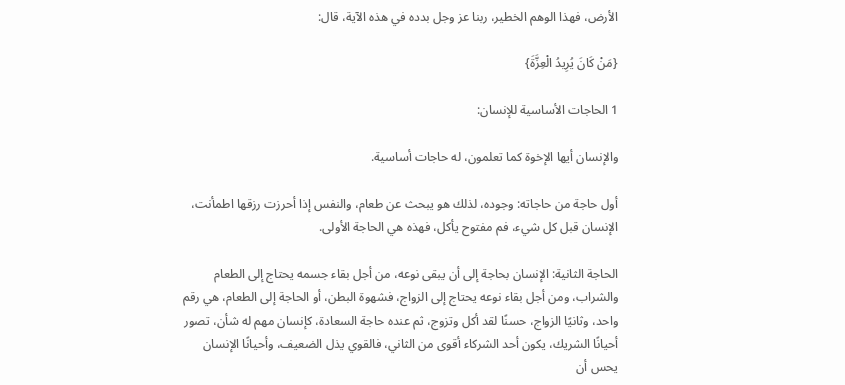الأرض، فهذا الوهم الخطير، ربنا عز وجل بدده في هذه الآية، قال:

{مَنْ كَانَ يُرِيدُ الْعِزَّةَ}

1 الحاجات الأساسية للإنسان:

والإنسان أيها الإخوة كما تعلمون، له حاجات أساسية.

أول حاجة من حاجاته: وجوده، لذلك هو يبحث عن طعام، والنفس إذا أحرزت رزقها اطمأنت، الإنسان قبل كل شيء، فم مفتوح يأكل، فهذه هي الحاجة الأولى.

الحاجة الثانية: الإنسان بحاجة إلى أن يبقى نوعه، من أجل بقاء جسمه يحتاج إلى الطعام والشراب، ومن أجل بقاء نوعه يحتاج إلى الزواج، فشهوة البطن، أو الحاجة إلى الطعام، هي رقم واحد، وثانيًا الزواج، حسنًا لقد أكل وتزوج، ثم عنده حاجة السعادة، كإنسان مهم له شأن، تصور أحيانًا الشريك، يكون أحد الشركاء أقوى من الثاني، فالقوي يذل الضعيف، وأحيانًا الإنسان يحس أن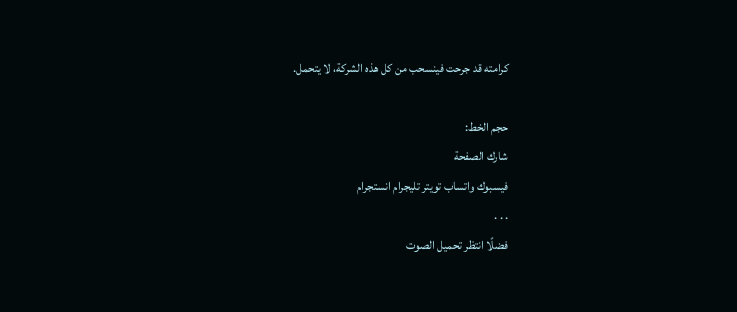كرامته قد جرحت فينسحب من كل هذه الشركة، لا يتحمل.

حجم الخط:
شارك الصفحة
فيسبوك واتساب تويتر تليجرام انستجرام
. . .
فضلًا انتظر تحميل الصوت